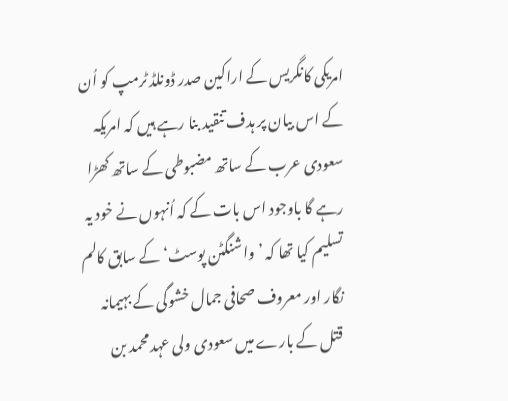امریکی کانگریس کے اراکین صدر ڈونلڈ ٹرمپ کو اُن کے اس بیان پر ہدف تنقید بنا رہے ہیں کہ امریکہ سعودی عرب کے ساتھ مضبوطی کے ساتھ کھڑا رہے گا باوجود اس بات کے کہ اُنہوں نے خود یہ تسلیم کیا تھا کہ ’واشنگٹن پوسٹ‘ کے سابق کالم نگار اور معروف صحافی جمال خشوگی کے بہیمانہ قتل کے بارے میں سعودی ولی عہد محمد بن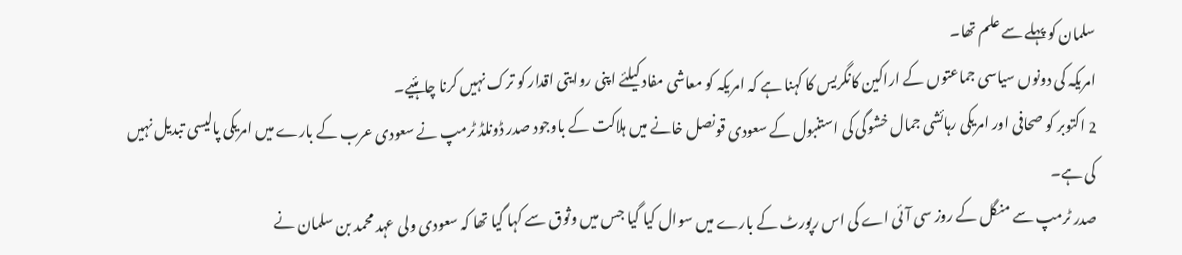سلمان کو پہلے سے علم تھا۔
امریکہ کی دونوں سیاسی جماعتوں کے اراکین کانگریس کا کہنا ہے کہ امریکہ کو معاشی مفاد کیلئے اپنی روایتی اقدار کو ترک نہیں کرنا چاہئیے۔
2 اکتوبر کو صحافی اور امریکی رہائشی جمال خشوگی کی استنبول کے سعودی قونصل خانے میں ہلاکت کے باوجود صدر ڈونلڈ ٹرمپ نے سعودی عرب کے بارے میں امریکی پالیسی تبدیل نہیں کی ہے۔
صدر ٹرمپ سے منگل کے روز سی آئی اے کی اس رپورٹ کے بارے میں سوال کیا گیا جس میں وثوق سے کہا گیا تھا کہ سعودی ولی عہد محمد بن سلمان نے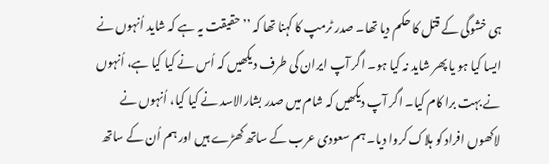ہی خشوگی کے قتل کا حکم دیا تھا۔ صدر ٹرمپ کا کہنا تھا کہ ’’حقیقت یہ ہے کہ شاید اُنہوں نے ایسا کیا ہو یا پھر شاید نہ کیا ہو۔ اگر آپ ایران کی طرف دیکھیں کہ اُس نے کیا کیا ہے، اُنہوں نے بہت برا کام کیا۔ اگر آپ دیکھیں کہ شام میں صدر بشارالاسد نے کیا کیا، اُنہوں نے لاکھوں افراد کو ہلاک کروا دیا۔ ہم سعودی عرب کے ساتھ کھڑے ہیں اور ہم اُن کے ساتھ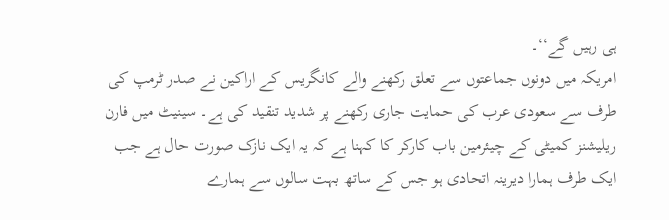ہی رہیں گے‘‘۔
امریکہ میں دونوں جماعتوں سے تعلق رکھنے والے کانگریس کے اراکین نے صدر ٹرمپ کی طرف سے سعودی عرب کی حمایت جاری رکھنے پر شدید تنقید کی ہے۔ سینیٹ میں فارن ریلیشنز کمیٹی کے چیئرمین باب کارکر کا کہنا ہے کہ یہ ایک نازک صورت حال ہے جب ایک طرف ہمارا دیرینہ اتحادی ہو جس کے ساتھ بہت سالوں سے ہمارے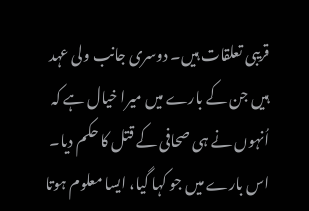قریبی تعلقات ہیں۔ دوسری جانب ولی عہد ہیں جن کے بارے میں میرا خیال ہے کہ اُنہوں نے ہی صحافی کے قتل کا حکم دیا۔ اس بارے میں جو کہا گیا، ایسا معلوم ہوتا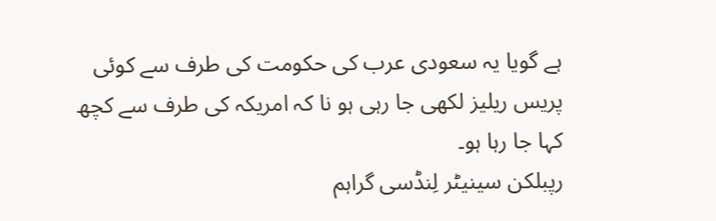ہے گویا یہ سعودی عرب کی حکومت کی طرف سے کوئی پریس ریلیز لکھی جا رہی ہو نا کہ امریکہ کی طرف سے کچھ کہا جا رہا ہو۔
رپبلکن سینیٹر لِنڈسی گراہم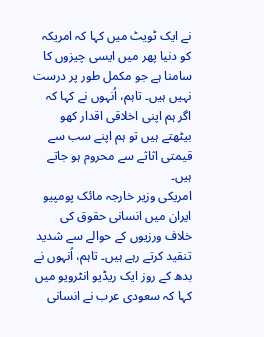نے ایک ٹویٹ میں کہا کہ امریکہ کو دنیا پھر میں ایسی چیزوں کا سامنا ہے جو مکمل طور پر درست نہیں ہیں۔ تاہم، اُنہوں نے کہا کہ اگر ہم اپنی اخلاقی اقدار کھو بیٹھتے ہیں تو ہم اپنے سب سے قیمتی اثاثے سے محروم ہو جاتے ہیں۔
امریکی وزیر خارجہ مائک پومپیو ایران میں انسانی حقوق کی خلاف ورزیوں کے حوالے سے شدید تنقید کرتے رہے ہیں۔ تاہم، اُنہوں نے بدھ کے روز ایک ریڈیو انٹرویو میں کہا کہ سعودی عرب نے انسانی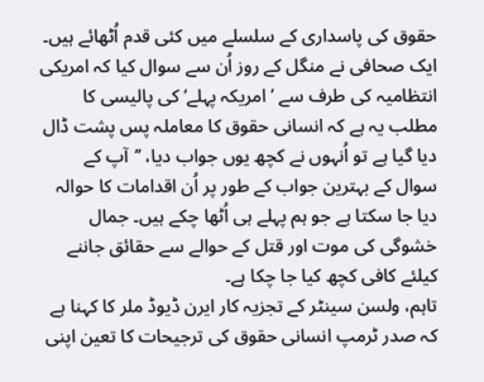حقوق کی پاسداری کے سلسلے میں کئی قدم اُٹھائے ہیں۔
ایک صحافی نے منگل کے روز اُن سے سوال کیا کہ امریکی انتظامیہ کی طرف سے ’امریکہ پہلے‘ کی پالیسی کا مطلب یہ ہے کہ انسانی حقوق کا معاملہ پس پشت ڈال دیا گیا ہے تو اُنہوں نے کچھ یوں جواب دیا، ’’آپ کے سوال کے بہترین جواب کے طور پر اُن اقدامات کا حوالہ دیا جا سکتا ہے جو ہم پہلے ہی اُٹھا چکے ہیں۔ جمال خشوگی کی موت اور قتل کے حوالے سے حقائق جاننے کیلئے کافی کچھ کیا جا چکا ہے۔
تاہم، ولسن سینٹر کے تجزیہ کار ایرن ڈیوڈ ملر کا کہنا ہے کہ صدر ٹرمپ انسانی حقوق کی ترجیحات کا تعین اپنی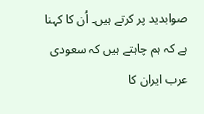صوابدید پر کرتے ہیں۔ اُن کا کہنا ہے کہ ہم چاہتے ہیں کہ سعودی عرب ایران کا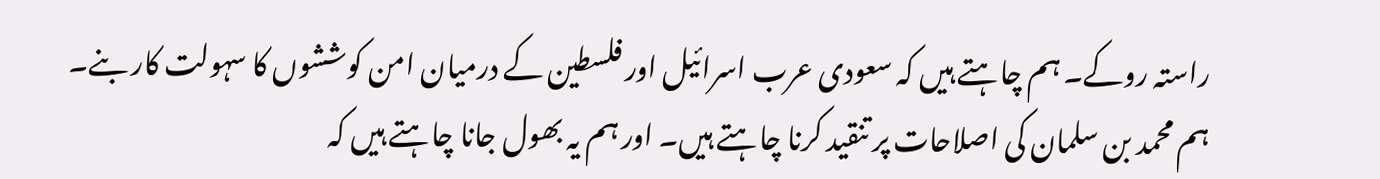راستہ روکے۔ ہم چاہتے ہیں کہ سعودی عرب اسرائیل اور فلسطین کے درمیان امن کوششوں کا سہولت کار بنے۔ ہم محمد بن سلمان کی اصلاحات پر تنقید کرنا چاہتے ہیں۔ اور ہم یہ بھول جانا چاہتے ہیں کہ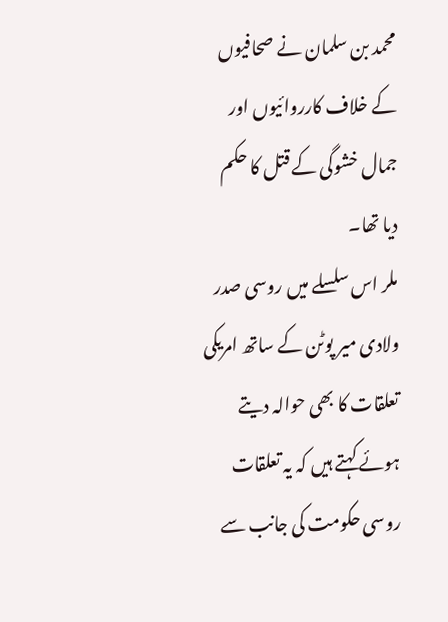محمد بن سلمان نے صحافیوں کے خلاف کارروائیوں اور جمال خشوگی کے قتل کا حکم دیا تھا۔
ملر اس سلسلے میں روسی صدر ولادی میر پوٹن کے ساتھ امریکی تعلقات کا بھی حوالہ دیتے ہوئے کہتے ہیں کہ یہ تعلقات روسی حکومت کی جانب سے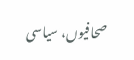صحافیوں، سیاسی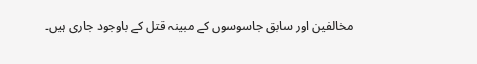مخالفین اور سابق جاسوسوں کے مبینہ قتل کے باوجود جاری ہیں۔